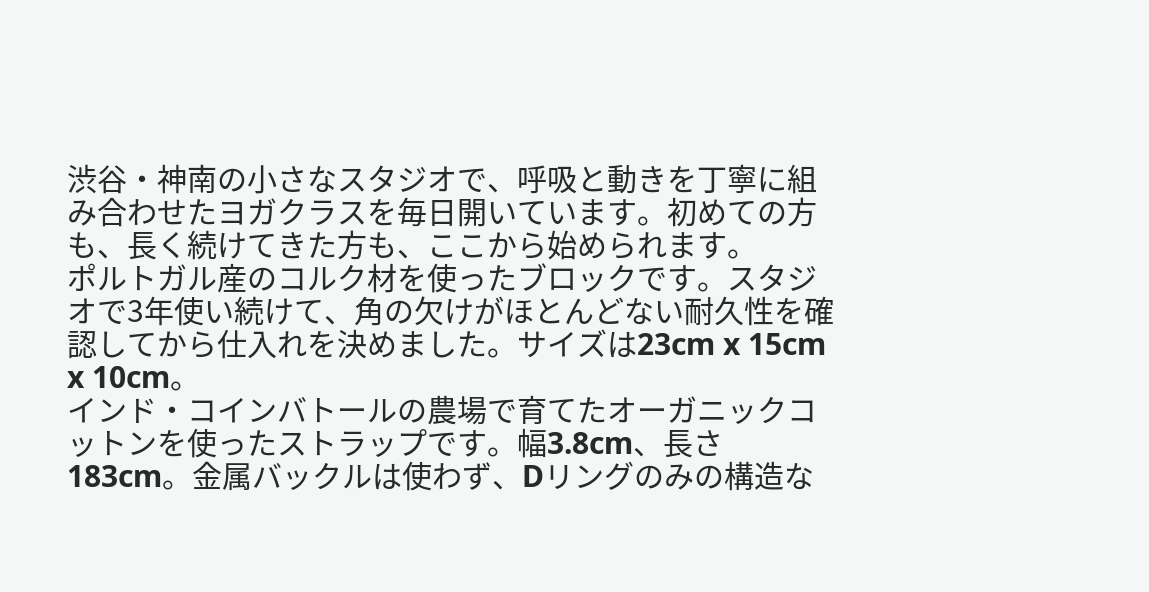渋谷・神南の小さなスタジオで、呼吸と動きを丁寧に組み合わせたヨガクラスを毎日開いています。初めての方も、長く続けてきた方も、ここから始められます。
ポルトガル産のコルク材を使ったブロックです。スタジオで3年使い続けて、角の欠けがほとんどない耐久性を確認してから仕入れを決めました。サイズは23cm x 15cm x 10cm。
インド・コインバトールの農場で育てたオーガニックコットンを使ったストラップです。幅3.8cm、長さ183cm。金属バックルは使わず、Dリングのみの構造な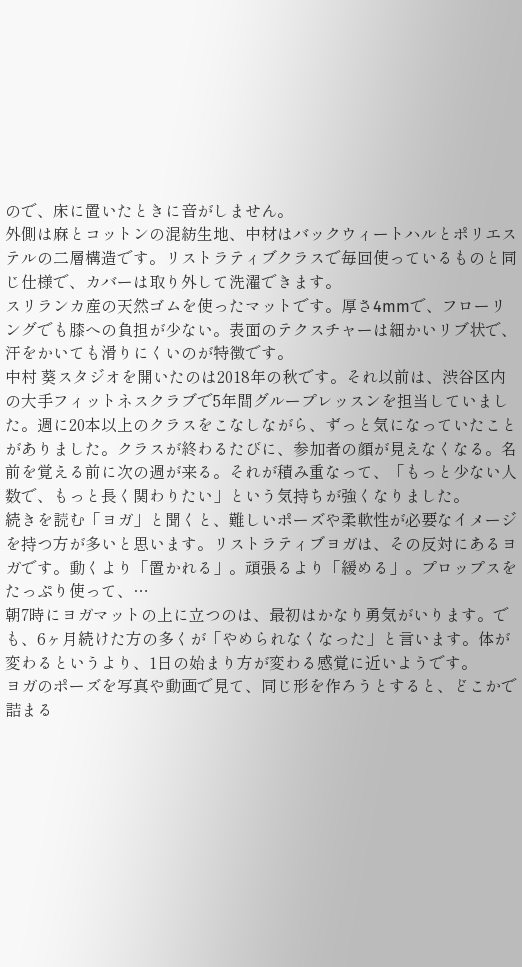ので、床に置いたときに音がしません。
外側は麻とコットンの混紡生地、中材はバックウィートハルとポリエステルの二層構造です。リストラティブクラスで毎回使っているものと同じ仕様で、カバーは取り外して洗濯できます。
スリランカ産の天然ゴムを使ったマットです。厚さ4mmで、フローリングでも膝への負担が少ない。表面のテクスチャーは細かいリブ状で、汗をかいても滑りにくいのが特徴です。
中村 葵スタジオを開いたのは2018年の秋です。それ以前は、渋谷区内の大手フィットネスクラブで5年間グループレッスンを担当していました。週に20本以上のクラスをこなしながら、ずっと気になっていたことがありました。クラスが終わるたびに、参加者の顔が見えなくなる。名前を覚える前に次の週が来る。それが積み重なって、「もっと少ない人数で、もっと長く関わりたい」という気持ちが強くなりました。
続きを読む「ヨガ」と聞くと、難しいポーズや柔軟性が必要なイメージを持つ方が多いと思います。リストラティブヨガは、その反対にあるヨガです。動くより「置かれる」。頑張るより「緩める」。プロップスをたっぷり使って、…
朝7時にヨガマットの上に立つのは、最初はかなり勇気がいります。でも、6ヶ月続けた方の多くが「やめられなくなった」と言います。体が変わるというより、1日の始まり方が変わる感覚に近いようです。
ヨガのポーズを写真や動画で見て、同じ形を作ろうとすると、どこかで詰まる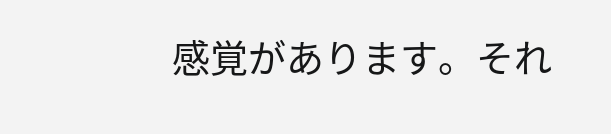感覚があります。それ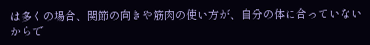は多くの場合、関節の向きや筋肉の使い方が、自分の体に合っていないからで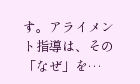す。アライメント指導は、その「なぜ」を…